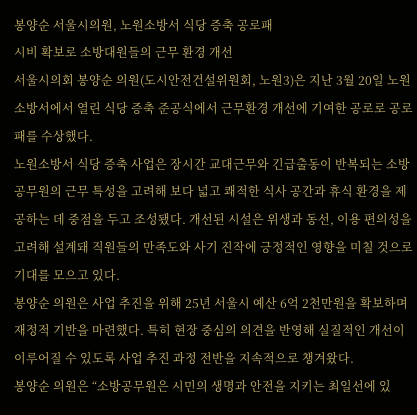봉양순 서울시의원, 노원소방서 식당 증축 공로패
시비 확보로 소방대원들의 근무 환경 개선
서울시의회 봉양순 의원(도시안전건설위원회, 노원3)은 지난 3월 20일 노원소방서에서 열린 식당 증축 준공식에서 근무환경 개선에 기여한 공로로 공로패를 수상했다.
노원소방서 식당 증축 사업은 장시간 교대근무와 긴급출동이 반복되는 소방공무원의 근무 특성을 고려해 보다 넓고 쾌적한 식사 공간과 휴식 환경을 제공하는 데 중점을 두고 조성됐다. 개선된 시설은 위생과 동선, 이용 편의성을 고려해 설계돼 직원들의 만족도와 사기 진작에 긍정적인 영향을 미칠 것으로 기대를 모으고 있다.
봉양순 의원은 사업 추진을 위해 25년 서울시 예산 6억 2천만원을 확보하며 재정적 기반을 마련했다. 특히 현장 중심의 의견을 반영해 실질적인 개선이 이루어질 수 있도록 사업 추진 과정 전반을 지속적으로 챙겨왔다.
봉양순 의원은 “소방공무원은 시민의 생명과 안전을 지키는 최일선에 있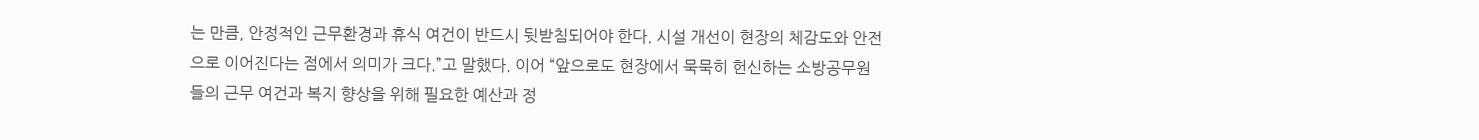는 만큼, 안정적인 근무환경과 휴식 여건이 반드시 뒷받침되어야 한다. 시설 개선이 현장의 체감도와 안전으로 이어진다는 점에서 의미가 크다.”고 말했다. 이어 “앞으로도 현장에서 묵묵히 헌신하는 소방공무원들의 근무 여건과 복지 향상을 위해 필요한 예산과 정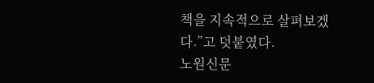책을 지속적으로 살펴보겠다.”고 덧붙였다.
노원신문